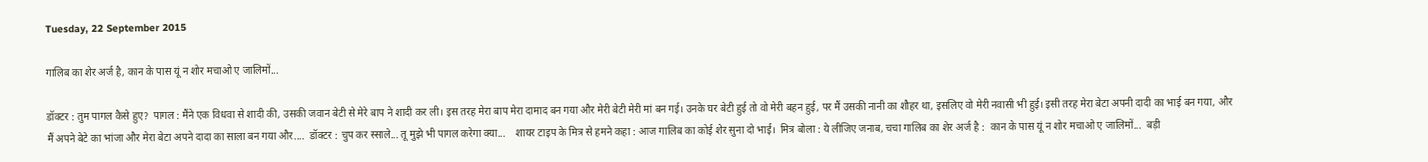Tuesday, 22 September 2015

गालिब का शेर अर्ज है, कान के पास यूं न शोर मचाओ ए जालिमों...

डॉक्टर : तुम पागल कैसे हुए?  पागल : मैंने एक विधवा से शादी की, उसकी जवान बेटी से मेरे बाप ने शादी कर ली। इस तरह मेरा बाप मेरा दामाद बन गया और मेरी बेटी मेरी मां बन गई। उनके घर बेटी हुई तो वो मेरी बहन हुई, पर मैं उसकी नानी का शौहर था, इसलिए वो मेरी नवासी भी हुई। इसी तरह मेरा बेटा अपनी दादी का भाई बन गया, और मैं अपने बेटे का भांजा और मेरा बेटा अपने दादा का साला बन गया और....  डॉक्टर : चुप कर स्साले... तू मुझे भी पागल करेगा क्या...    शायर टाइप के मित्र से हमने कहा : आज गालिब का कोई शेर सुना दो भाई।  मित्र बोला : ये लीजिए जनाब, चचा गालिब का शेर अर्ज है :  कान के पास यूं न शोर मचाओ ए जालिमों...  बड़ी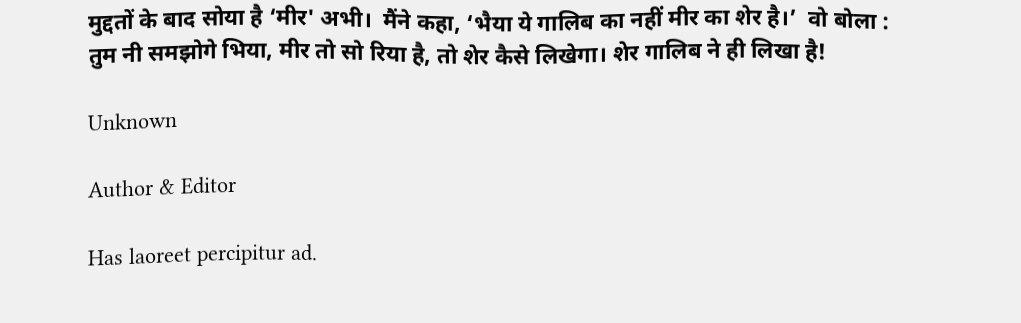मुद्दतों के बाद सोया है ‘मीर' अभी।  मैंने कहा, ‘भैया ये गालिब का नहीं मीर का शेर है।’  वो बोला : तुम नी समझोगे भिया, मीर तो सो रिया है, तो शेर कैसे लिखेगा। शेर गालिब ने ही लिखा है!

Unknown

Author & Editor

Has laoreet percipitur ad.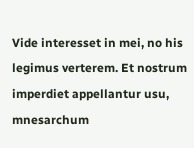Vide interesset in mei, no his legimus verterem. Et nostrum imperdiet appellantur usu, mnesarchum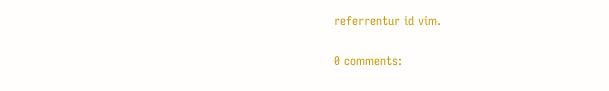referrentur id vim.

0 comments: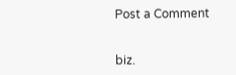Post a Comment


biz.